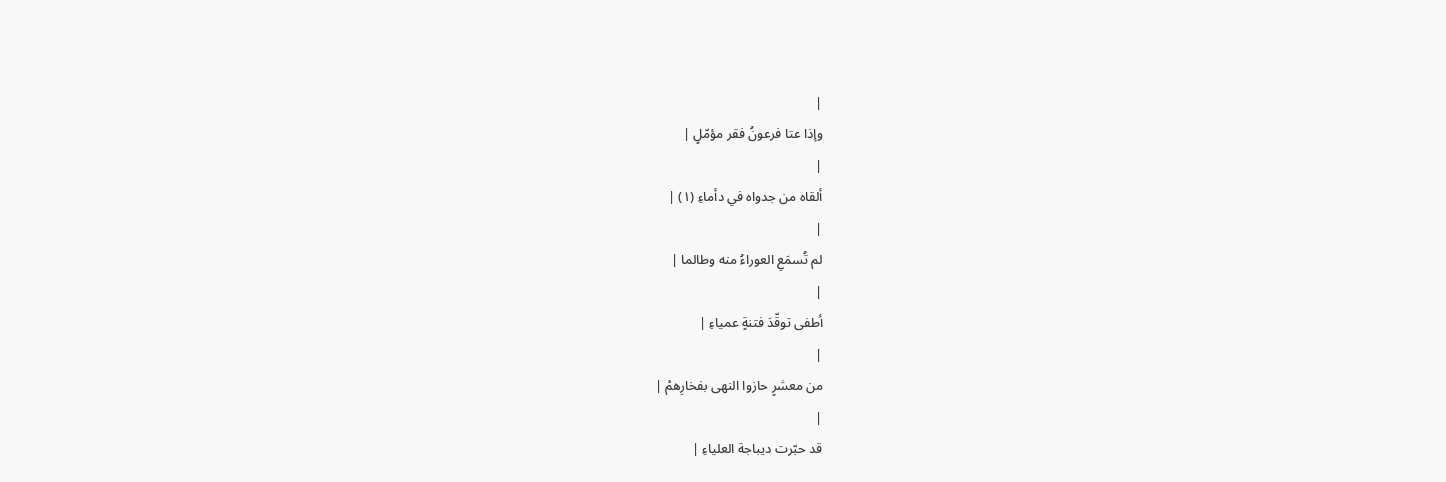|
وإذا عتا فرعونُ فقر مؤمّلٍ |
|
ألقاه من جدواه في دأماءِ (١) |
|
لم تُسمَعِ العوراءُ منه وطالما |
|
أطفى توقّدَ فتنةٍ عمياءِ |
|
من معشرٍ حازوا النهى بفخارِهمْ |
|
قد حبّرت ديباجة العلياءِ |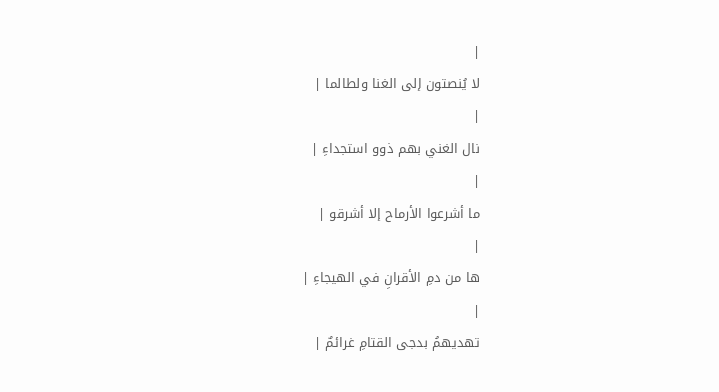|
لا يُنصتون إلى الغنا ولطالما |
|
نال الغني بهم ذوو استجداءِ |
|
ما أشرعوا الأرماح إلا أشرقو |
|
ها من دمِ الأقرانِ في الهيجاءِ |
|
تهديهمُ بدجى القتامِ غرائمٌ |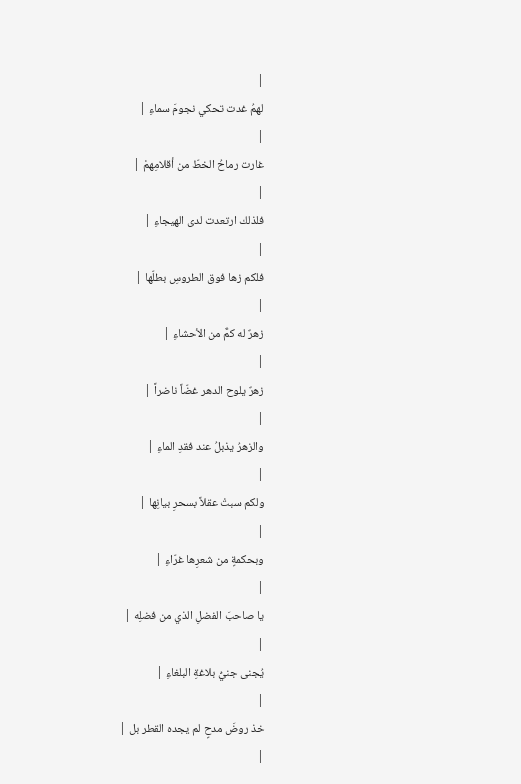|
لهمُ غدت تحكي نجومَ سماءِ |
|
غارت رماحُ الخطّ من أقلامِهمْ |
|
فلذلك ارتعدت لدى الهيجاءِ |
|
فلكم زها فوق الطروسِ بطلّها |
|
زهرٌ له كمٌّ من الأحشاءِ |
|
زهرٌ يلوح الدهر غضّاً ناضراً |
|
والزهرُ يذبلُ عند فقدِ الماءِ |
|
ولكم سبتْ عقلاً بسحرِ بيانِها |
|
وبحكمةٍ من شعرِها غرّاءِ |
|
يا صاحبَ الفضلِ الذي من فضلِه |
|
يُجنى جنيُّ بلاغةِ البلغاءِ |
|
خذ روضَ مدحٍ لم يجده القطر بل |
|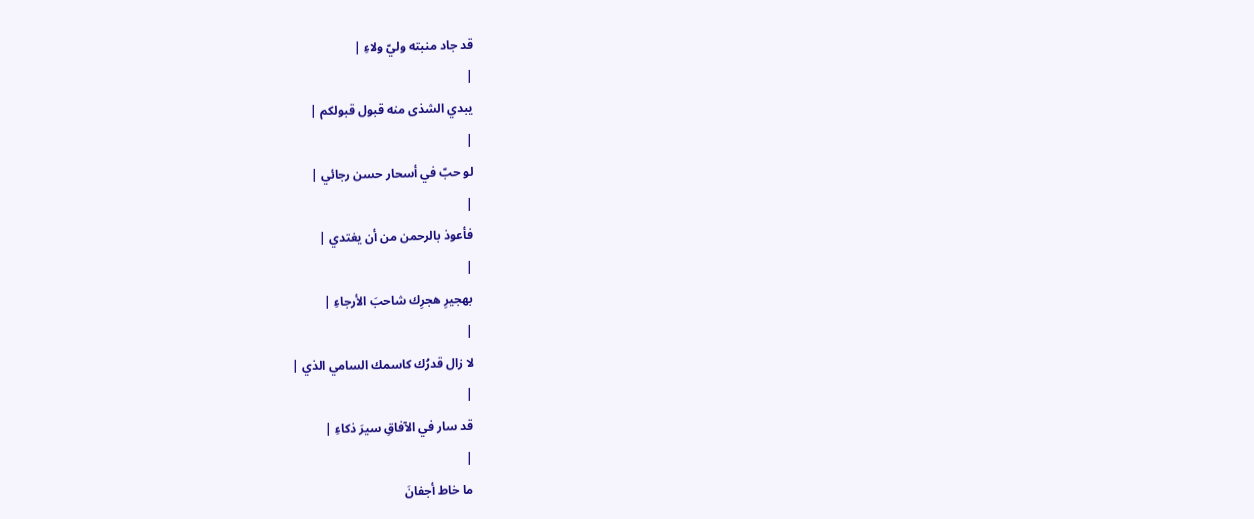قد جاد منبته وليّ ولاءِ |
|
يبدي الشذى منه قبول قبولكم |
|
لو حبّ في أسحار حسن رجائي |
|
فأعوذ بالرحمن من أن يغتدي |
|
بهجيرِ هجرِك شاحبَ الأرجاءِ |
|
لا زال قدرُك كاسمك السامي الذي |
|
قد سار في الآفاقِ سيرَ ذكاءِ |
|
ما خاط أجفانَ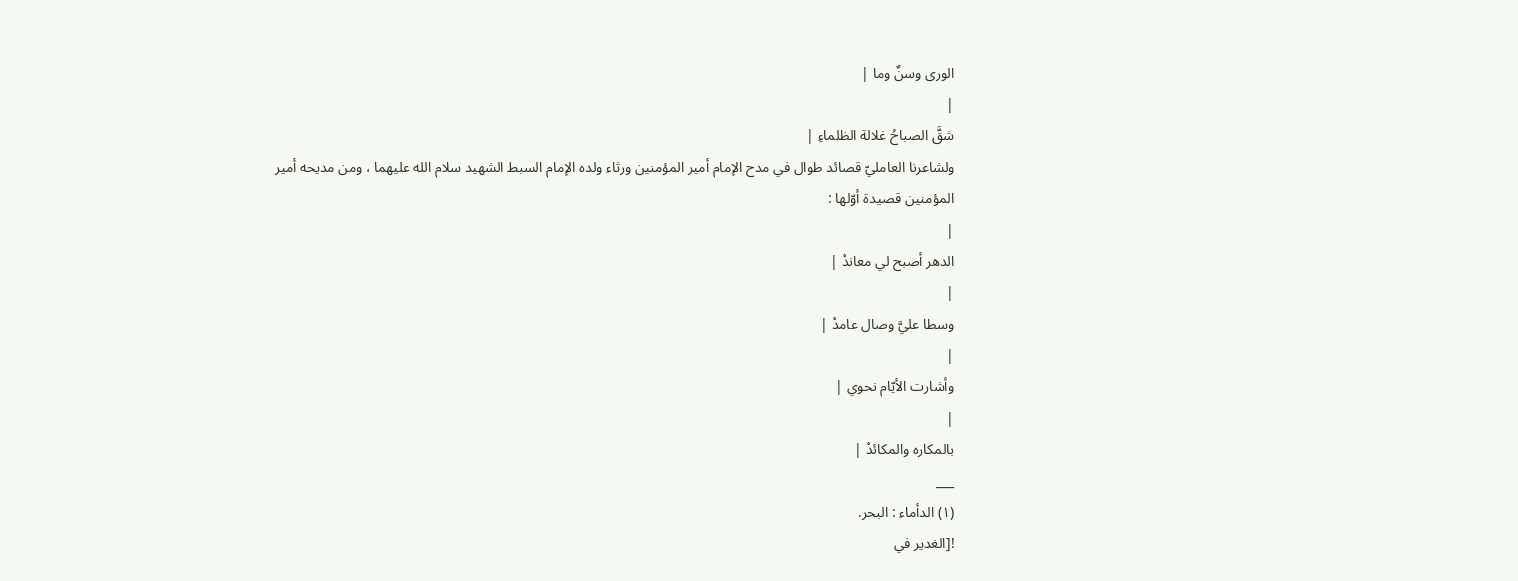الورى وسنٌ وما |
|
شقَّ الصباحُ غلالة الظلماءِ |
ولشاعرنا العامليّ قصائد طوال في مدح الإمام أمير المؤمنين ورثاء ولده الإمام السبط الشهيد سلام الله عليهما ، ومن مديحه أمير المؤمنين قصيدة أوّلها :
|
الدهر أصبح لي معاندْ |
|
وسطا عليَّ وصال عامدْ |
|
وأشارت الأيّام نحوي |
|
بالمكاره والمكائدْ |
___
(١) الدأماء : البحر.
![الغدير في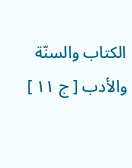الكتاب والسنّة والأدب [ ج ١١ ]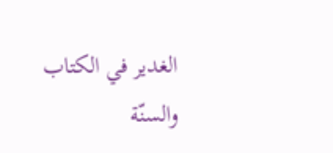الغدير في الكتاب والسنّة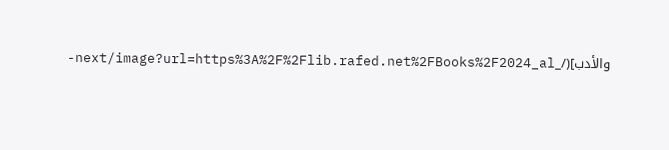والأدب](/_next/image?url=https%3A%2F%2Flib.rafed.net%2FBooks%2F2024_al-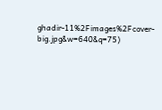ghadir-11%2Fimages%2Fcover-big.jpg&w=640&q=75)